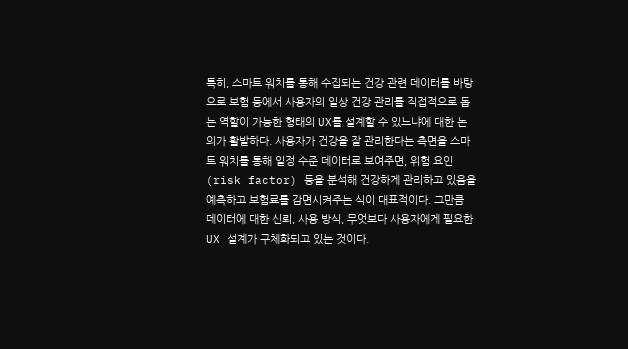특히, 스마트 워치를 통해 수집되는 건강 관련 데이터를 바탕으로 보험 등에서 사용자의 일상 건강 관리를 직접적으로 돕는 역할이 가능한 형태의 UX를 설계할 수 있느냐에 대한 논의가 활발하다. 사용자가 건강을 잘 관리한다는 측면을 스마트 워치를 통해 일정 수준 데이터로 보여주면, 위험 요인(risk factor) 등을 분석해 건강하게 관리하고 있음을 예측하고 보험료를 감면시켜주는 식이 대표적이다. 그만큼 데이터에 대한 신뢰, 사용 방식, 무엇보다 사용자에게 필요한 UX 설계가 구체화되고 있는 것이다.